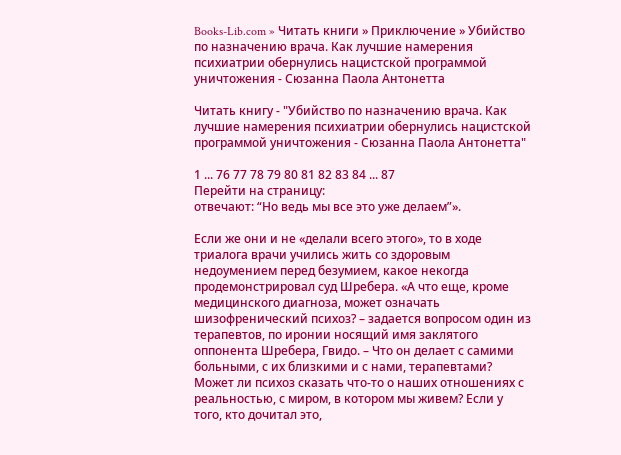Books-Lib.com » Читать книги » Приключение » Убийство по назначению врача. Как лучшие намерения психиатрии обернулись нацистской программой уничтожения - Сюзанна Паола Антонетта

Читать книгу - "Убийство по назначению врача. Как лучшие намерения психиатрии обернулись нацистской программой уничтожения - Сюзанна Паола Антонетта"

1 ... 76 77 78 79 80 81 82 83 84 ... 87
Перейти на страницу:
отвечают: “Но ведь мы все это уже делаем”».

Если же они и не «делали всего этого», то в ходе триалога врачи учились жить со здоровым недоумением перед безумием, какое некогда продемонстрировал суд Шребера. «А что еще, кроме медицинского диагноза, может означать шизофренический психоз? – задается вопросом один из терапевтов, по иронии носящий имя заклятого оппонента Шребера, Гвидо. – Что он делает с самими больными, с их близкими и с нами, терапевтами? Может ли психоз сказать что‐то о наших отношениях с реальностью, с миром, в котором мы живем? Если у того, кто дочитал это,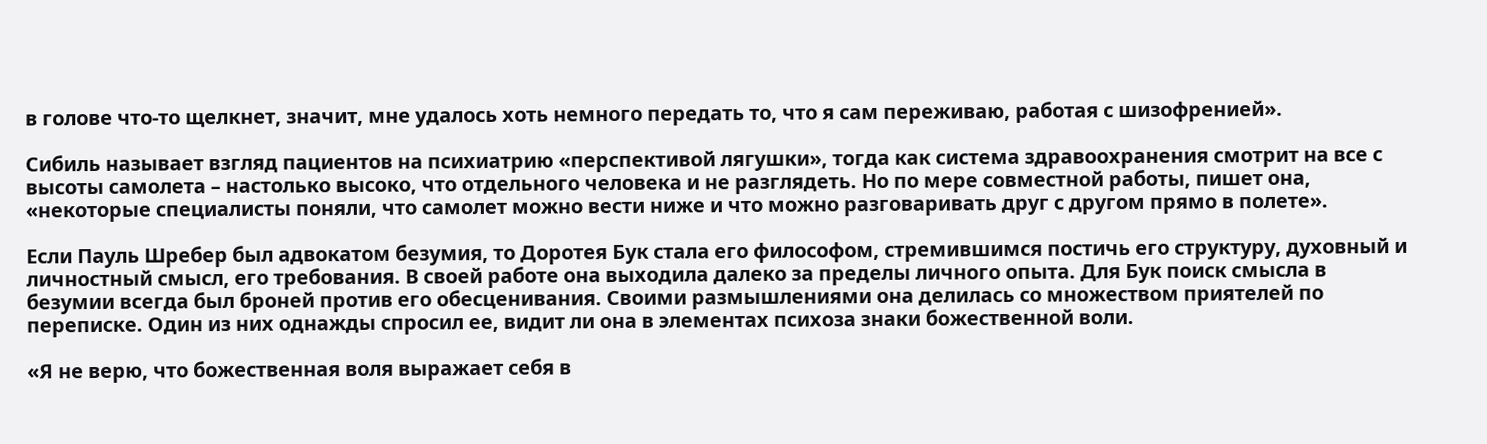в голове что‐то щелкнет, значит, мне удалось хоть немного передать то, что я сам переживаю, работая с шизофренией».

Сибиль называет взгляд пациентов на психиатрию «перспективой лягушки», тогда как система здравоохранения смотрит на все с высоты самолета – настолько высоко, что отдельного человека и не разглядеть. Но по мере совместной работы, пишет она, «некоторые специалисты поняли, что самолет можно вести ниже и что можно разговаривать друг с другом прямо в полете».

Если Пауль Шребер был адвокатом безумия, то Доротея Бук стала его философом, стремившимся постичь его структуру, духовный и личностный смысл, его требования. В своей работе она выходила далеко за пределы личного опыта. Для Бук поиск смысла в безумии всегда был броней против его обесценивания. Своими размышлениями она делилась со множеством приятелей по переписке. Один из них однажды спросил ее, видит ли она в элементах психоза знаки божественной воли.

«Я не верю, что божественная воля выражает себя в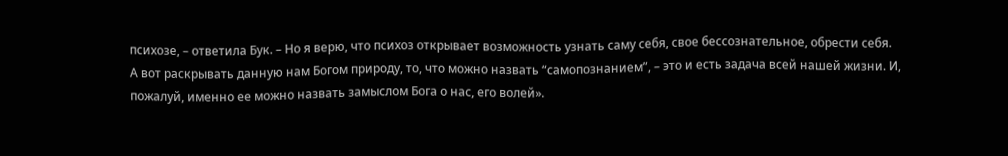психозе, – ответила Бук. – Но я верю, что психоз открывает возможность узнать саму себя, свое бессознательное, обрести себя. А вот раскрывать данную нам Богом природу, то, что можно назвать “самопознанием”, – это и есть задача всей нашей жизни. И, пожалуй, именно ее можно назвать замыслом Бога о нас, его волей».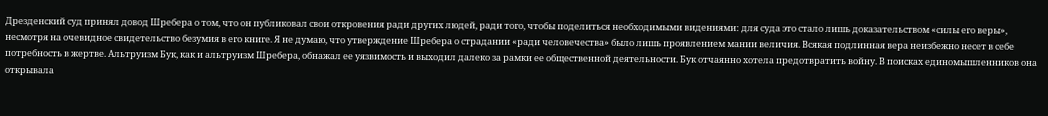Дрезденский суд принял довод Шребера о том, что он публиковал свои откровения ради других людей, ради того, чтобы поделиться необходимыми видениями: для суда это стало лишь доказательством «силы его веры», несмотря на очевидное свидетельство безумия в его книге. Я не думаю, что утверждение Шребера о страдании «ради человечества» было лишь проявлением мании величия. Всякая подлинная вера неизбежно несет в себе потребность в жертве. Альтруизм Бук, как и альтруизм Шребера, обнажал ее уязвимость и выходил далеко за рамки ее общественной деятельности. Бук отчаянно хотела предотвратить войну. В поисках единомышленников она открывала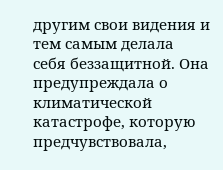другим свои видения и тем самым делала себя беззащитной. Она предупреждала о климатической катастрофе, которую предчувствовала,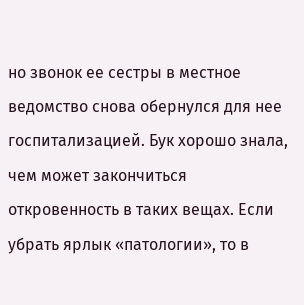но звонок ее сестры в местное ведомство снова обернулся для нее госпитализацией. Бук хорошо знала, чем может закончиться откровенность в таких вещах. Если убрать ярлык «патологии», то в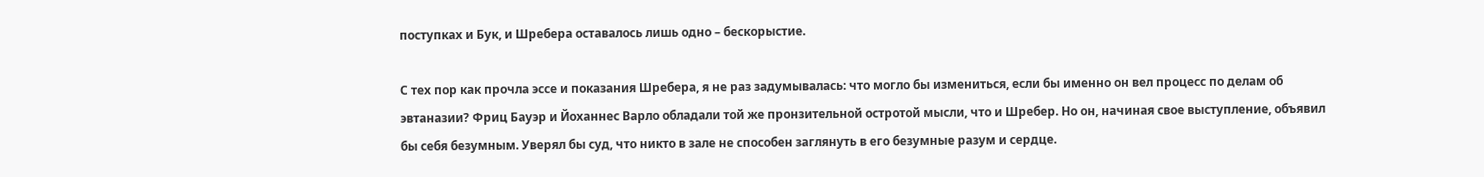поступках и Бук, и Шребера оставалось лишь одно – бескорыстие.

С тех пор как прочла эссе и показания Шребера, я не раз задумывалась: что могло бы измениться, если бы именно он вел процесс по делам об эвтаназии? Фриц Бауэр и Йоханнес Варло обладали той же пронзительной остротой мысли, что и Шребер. Но он, начиная свое выступление, объявил бы себя безумным. Уверял бы суд, что никто в зале не способен заглянуть в его безумные разум и сердце.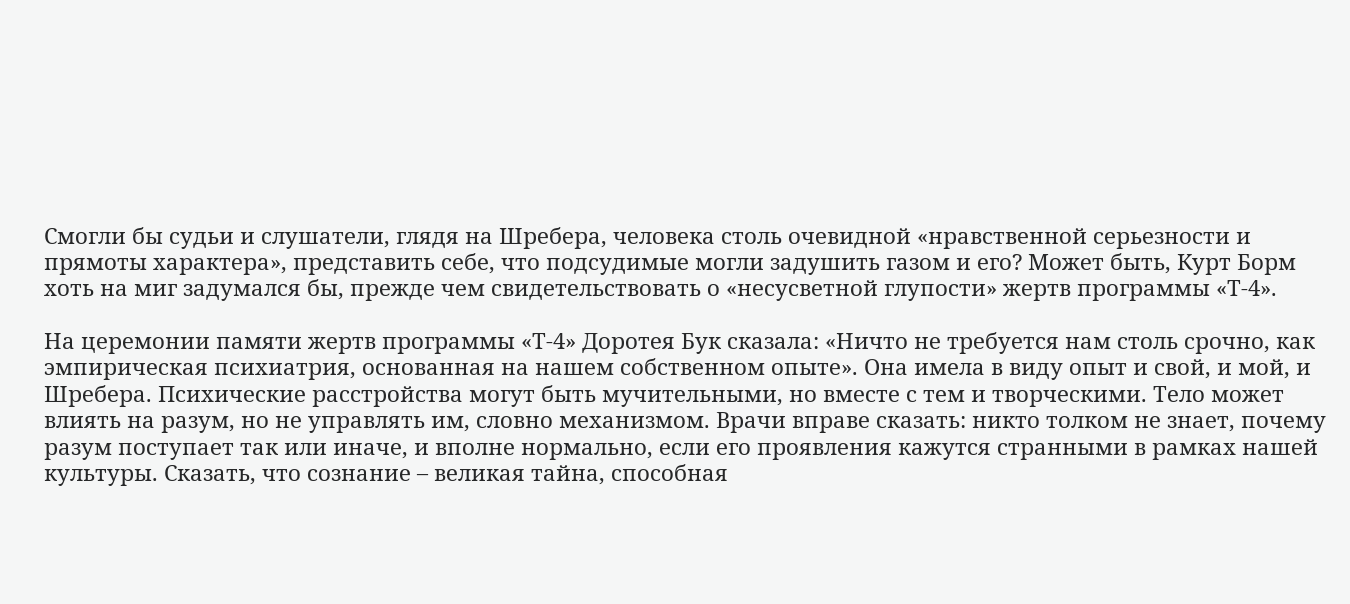Смогли бы судьи и слушатели, глядя на Шребера, человека столь очевидной «нравственной серьезности и прямоты характера», представить себе, что подсудимые могли задушить газом и его? Может быть, Курт Борм хоть на миг задумался бы, прежде чем свидетельствовать о «несусветной глупости» жертв программы «Т-4».

На церемонии памяти жертв программы «Т‐4» Доротея Бук сказала: «Ничто не требуется нам столь срочно, как эмпирическая психиатрия, основанная на нашем собственном опыте». Она имела в виду опыт и свой, и мой, и Шребера. Психические расстройства могут быть мучительными, но вместе с тем и творческими. Тело может влиять на разум, но не управлять им, словно механизмом. Врачи вправе сказать: никто толком не знает, почему разум поступает так или иначе, и вполне нормально, если его проявления кажутся странными в рамках нашей культуры. Сказать, что сознание – великая тайна, способная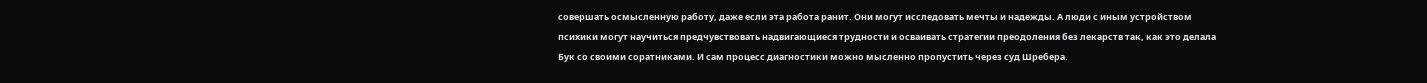совершать осмысленную работу, даже если эта работа ранит. Они могут исследовать мечты и надежды. А люди с иным устройством психики могут научиться предчувствовать надвигающиеся трудности и осваивать стратегии преодоления без лекарств так, как это делала Бук со своими соратниками. И сам процесс диагностики можно мысленно пропустить через суд Шребера.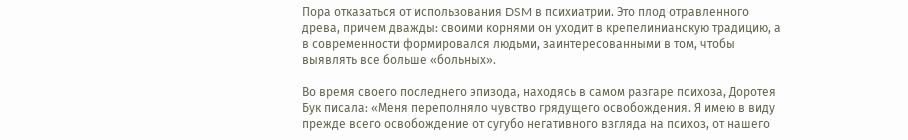Пора отказаться от использования DSM в психиатрии. Это плод отравленного древа, причем дважды: своими корнями он уходит в крепелинианскую традицию, а в современности формировался людьми, заинтересованными в том, чтобы выявлять все больше «больных».

Во время своего последнего эпизода, находясь в самом разгаре психоза, Доротея Бук писала: «Меня переполняло чувство грядущего освобождения. Я имею в виду прежде всего освобождение от сугубо негативного взгляда на психоз, от нашего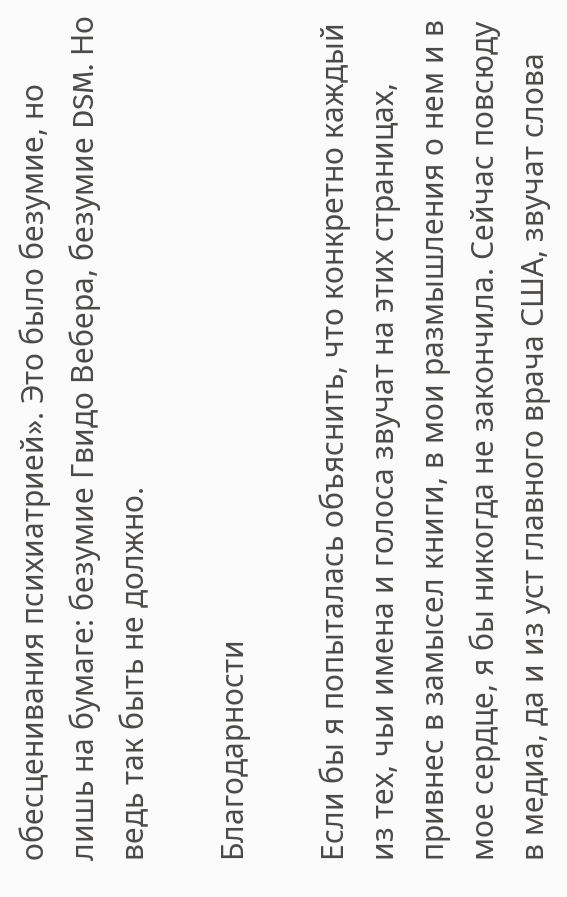обесценивания психиатрией». Это было безумие, но лишь на бумаге: безумие Гвидо Вебера, безумие DSM. Но ведь так быть не должно.

Благодарности

Если бы я попыталась объяснить, что конкретно каждый из тех, чьи имена и голоса звучат на этих страницах, привнес в замысел книги, в мои размышления о нем и в мое сердце, я бы никогда не закончила. Сейчас повсюду в медиа, да и из уст главного врача США, звучат слова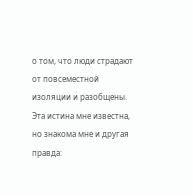о том, что люди страдают от повсеместной изоляции и разобщены. Эта истина мне известна, но знакома мне и другая правда: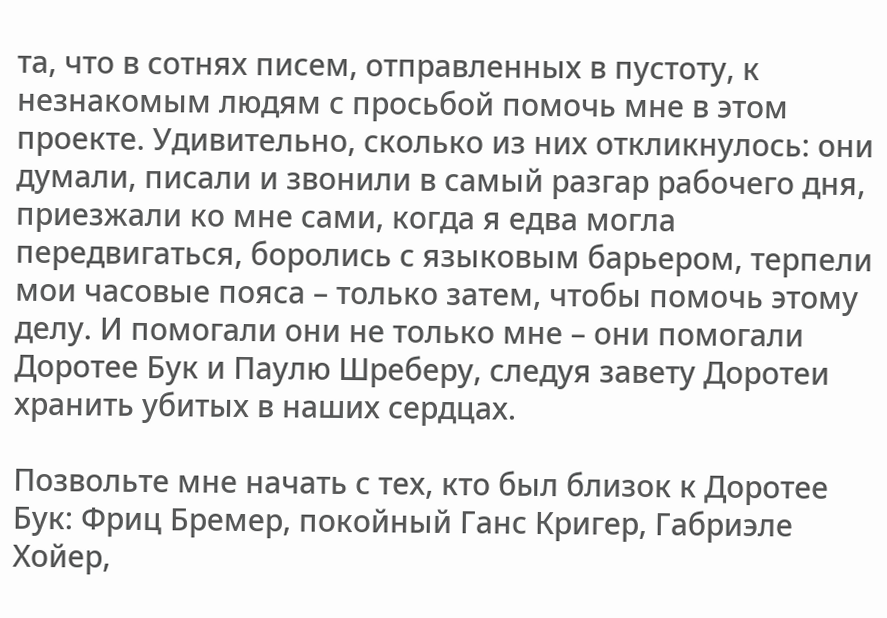та, что в сотнях писем, отправленных в пустоту, к незнакомым людям с просьбой помочь мне в этом проекте. Удивительно, сколько из них откликнулось: они думали, писали и звонили в самый разгар рабочего дня, приезжали ко мне сами, когда я едва могла передвигаться, боролись с языковым барьером, терпели мои часовые пояса – только затем, чтобы помочь этому делу. И помогали они не только мне – они помогали Доротее Бук и Паулю Шреберу, следуя завету Доротеи хранить убитых в наших сердцах.

Позвольте мне начать с тех, кто был близок к Доротее Бук: Фриц Бремер, покойный Ганс Кригер, Габриэле Хойер,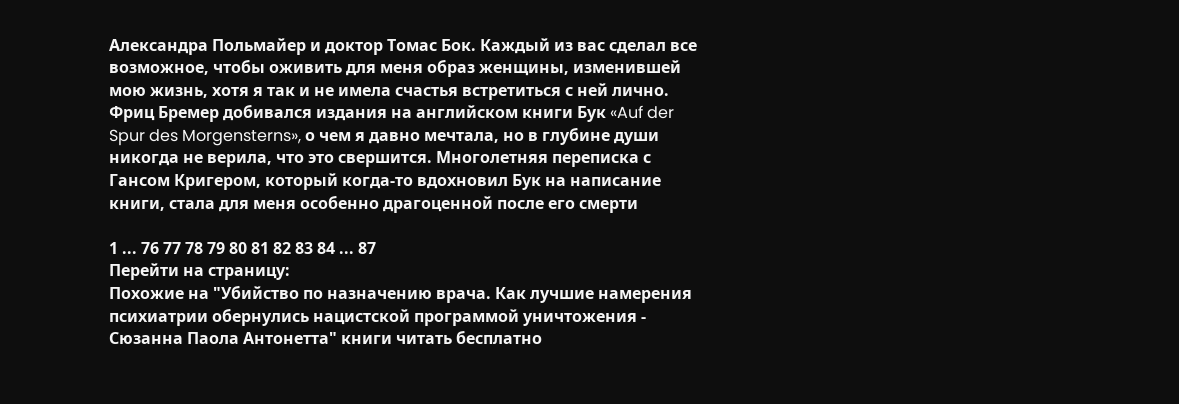Александра Польмайер и доктор Томас Бок. Каждый из вас сделал все возможное, чтобы оживить для меня образ женщины, изменившей мою жизнь, хотя я так и не имела счастья встретиться с ней лично. Фриц Бремер добивался издания на английском книги Бук «Auf der Spur des Morgensterns», о чем я давно мечтала, но в глубине души никогда не верила, что это свершится. Многолетняя переписка с Гансом Кригером, который когда‐то вдохновил Бук на написание книги, стала для меня особенно драгоценной после его смерти

1 ... 76 77 78 79 80 81 82 83 84 ... 87
Перейти на страницу:
Похожие на "Убийство по назначению врача. Как лучшие намерения психиатрии обернулись нацистской программой уничтожения - Сюзанна Паола Антонетта" книги читать бесплатно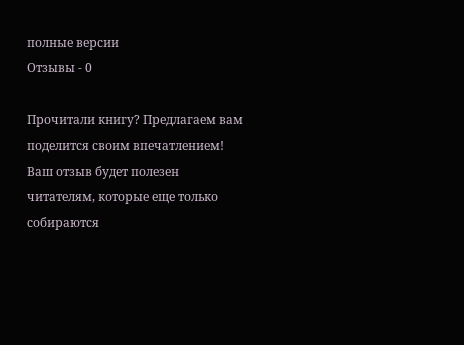полные версии
Отзывы - 0

Прочитали книгу? Предлагаем вам поделится своим впечатлением! Ваш отзыв будет полезен читателям, которые еще только собираются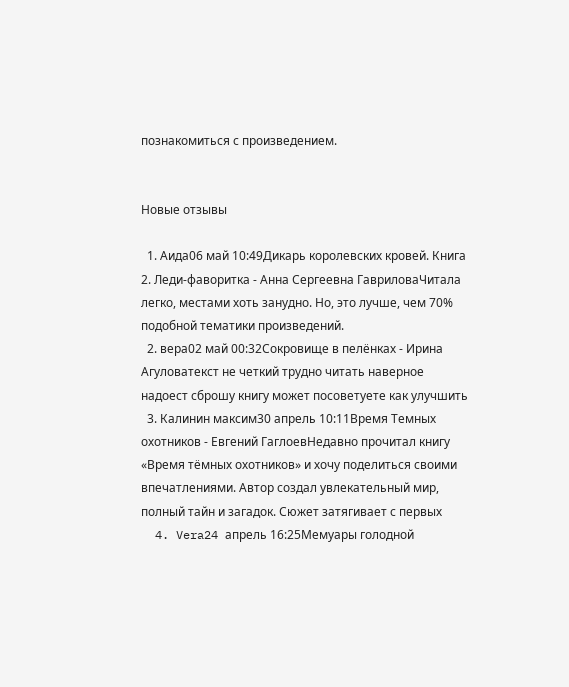познакомиться с произведением.


Новые отзывы

  1. Аида06 май 10:49Дикарь королевских кровей. Книга 2. Леди-фаворитка - Анна Сергеевна ГавриловаЧитала легко, местами хоть занудно. Но, это лучше, чем 70% подобной тематики произведений.
  2. вера02 май 00:32Сокровище в пелёнках - Ирина Агуловатекст не четкий трудно читать наверное надоест сброшу книгу может посоветуете как улучшить
  3. Калинин максим30 апрель 10:11Время Темных охотников - Евгений ГаглоевНедавно прочитал книгу «Время тёмных охотников» и хочу поделиться своими впечатлениями. Автор создал увлекательный мир, полный тайн и загадок. Сюжет затягивает с первых
  4. Vera24 апрель 16:25Мемуары голодной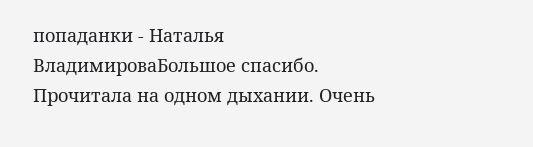попаданки - Наталья ВладимироваБольшое спасибо. Прочитала на одном дыхании. Очень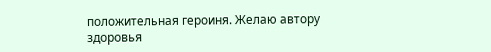положительная героиня. Желаю автору здоровья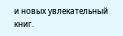и новых увлекательный книг.